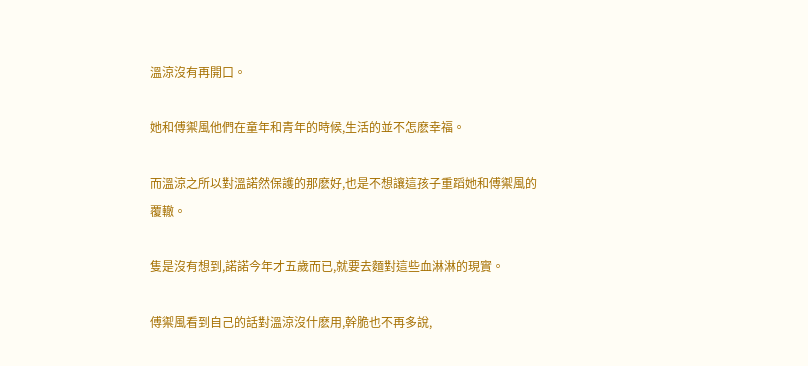溫涼沒有再開口。

她和傅禦風他們在童年和青年的時候,生活的並不怎麽幸福。

而溫涼之所以對溫諾然保護的那麽好,也是不想讓這孩子重蹈她和傅禦風的覆轍。

隻是沒有想到,諾諾今年才五歲而已,就要去麵對這些血淋淋的現實。

傅禦風看到自己的話對溫涼沒什麽用,幹脆也不再多說,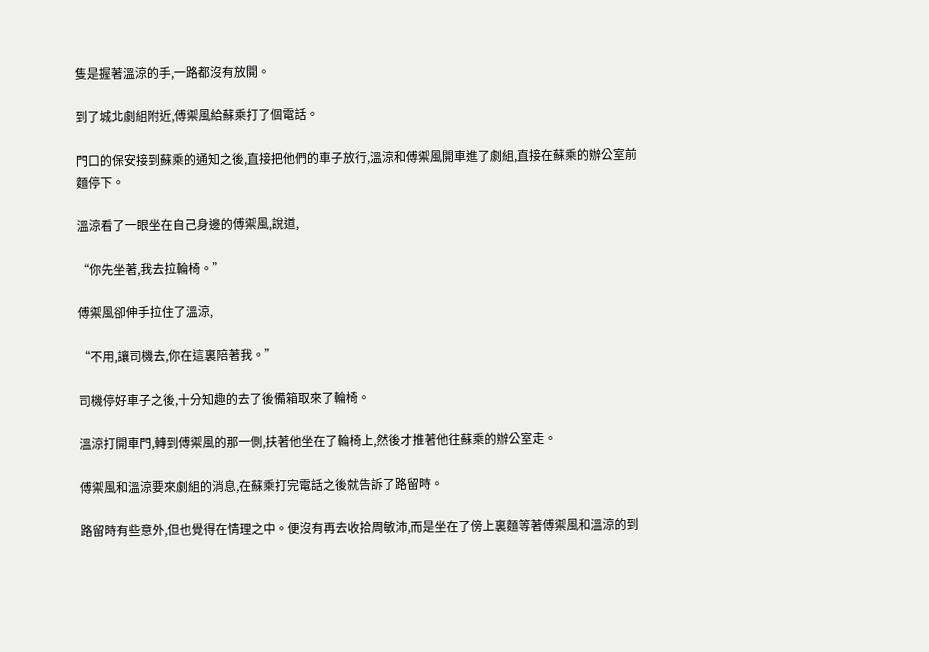隻是握著溫涼的手,一路都沒有放開。

到了城北劇組附近,傅禦風給蘇乘打了個電話。

門口的保安接到蘇乘的通知之後,直接把他們的車子放行,溫涼和傅禦風開車進了劇組,直接在蘇乘的辦公室前麵停下。

溫涼看了一眼坐在自己身邊的傅禦風,說道,

“你先坐著,我去拉輪椅。”

傅禦風卻伸手拉住了溫涼,

“不用,讓司機去,你在這裏陪著我。”

司機停好車子之後,十分知趣的去了後備箱取來了輪椅。

溫涼打開車門,轉到傅禦風的那一側,扶著他坐在了輪椅上,然後才推著他往蘇乘的辦公室走。

傅禦風和溫涼要來劇組的消息,在蘇乘打完電話之後就告訴了路留時。

路留時有些意外,但也覺得在情理之中。便沒有再去收拾周敏沛,而是坐在了傍上裏麵等著傅禦風和溫涼的到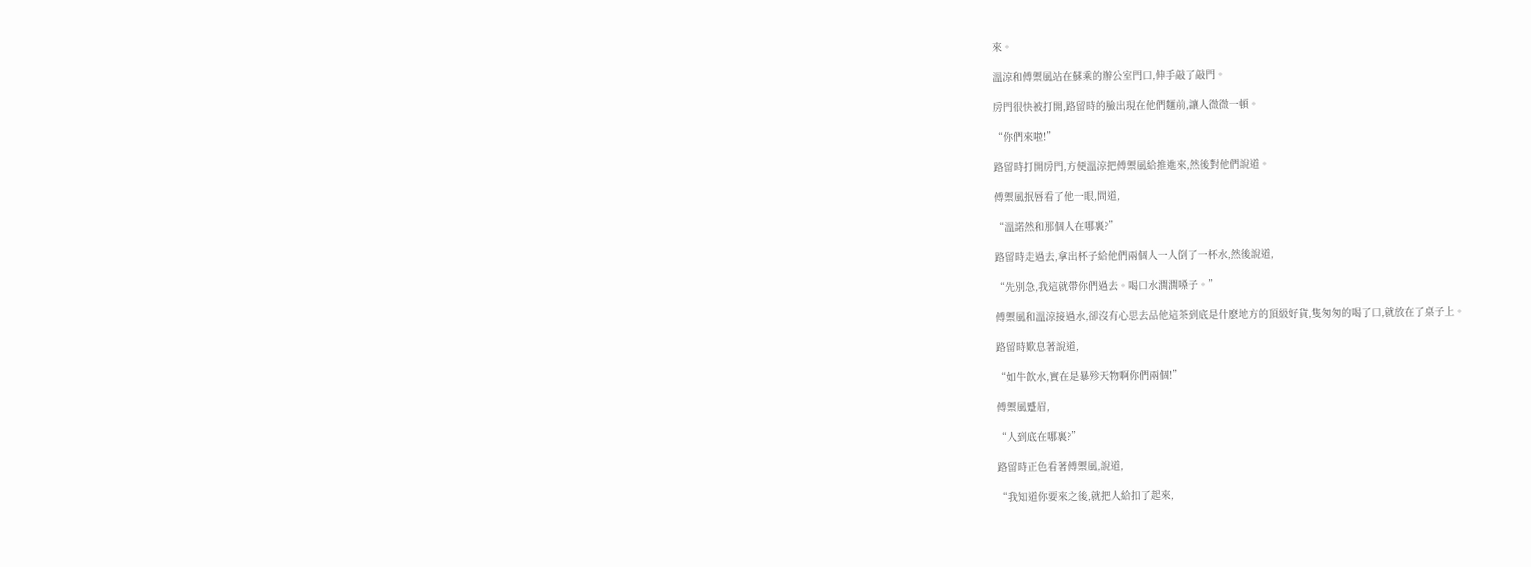來。

溫涼和傅禦風站在蘇乘的辦公室門口,伸手敲了敲門。

房門很快被打開,路留時的臉出現在他們麵前,讓人微微一頓。

“你們來啦!”

路留時打開房門,方便溫涼把傅禦風給推進來,然後對他們說道。

傅禦風抿唇看了他一眼,問道,

“溫諾然和那個人在哪裏?”

路留時走過去,拿出杯子給他們兩個人一人倒了一杯水,然後說道,

“先別急,我這就帶你們過去。喝口水潤潤嗓子。”

傅禦風和溫涼接過水,卻沒有心思去品他這茶到底是什麽地方的頂級好貨,隻匆匆的喝了口,就放在了桌子上。

路留時歎息著說道,

“如牛飲水,實在是暴殄天物啊你們兩個!”

傅禦風蹙眉,

“人到底在哪裏?”

路留時正色看著傅禦風,說道,

“我知道你要來之後,就把人給扣了起來,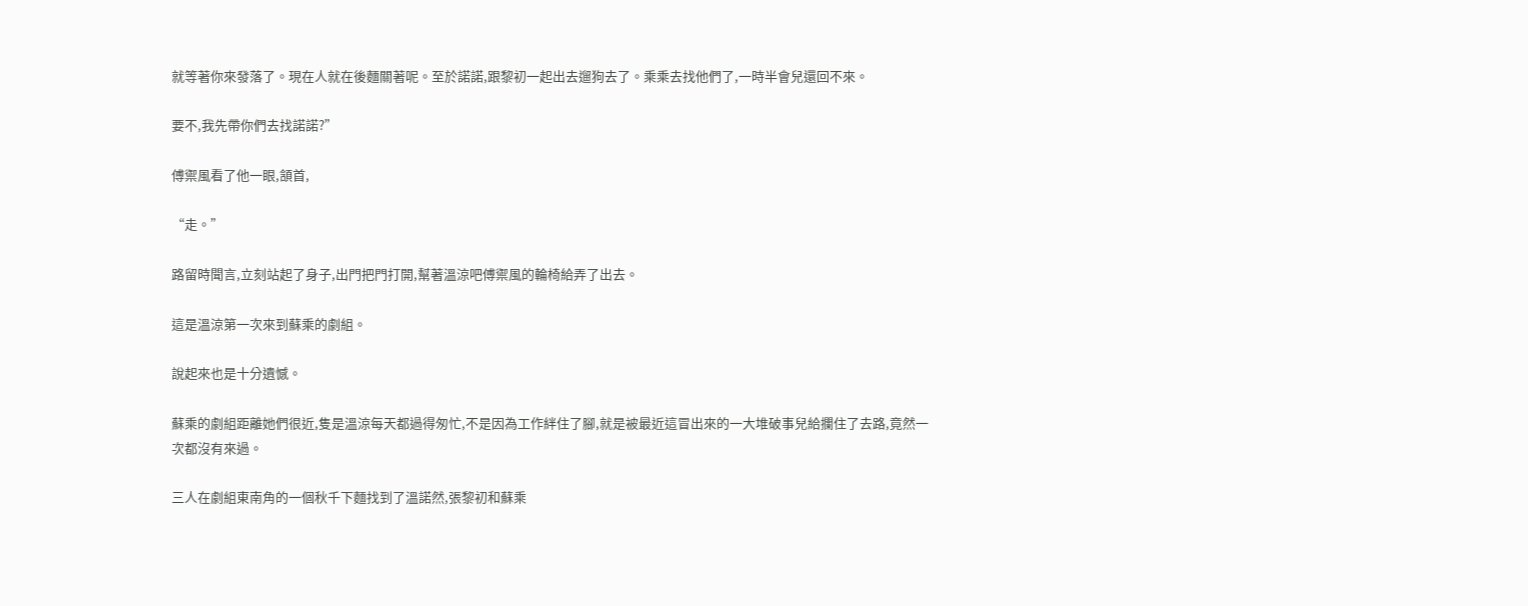就等著你來發落了。現在人就在後麵關著呢。至於諾諾,跟黎初一起出去遛狗去了。乘乘去找他們了,一時半會兒還回不來。

要不,我先帶你們去找諾諾?”

傅禦風看了他一眼,頷首,

“走。”

路留時聞言,立刻站起了身子,出門把門打開,幫著溫涼吧傅禦風的輪椅給弄了出去。

這是溫涼第一次來到蘇乘的劇組。

說起來也是十分遺憾。

蘇乘的劇組距離她們很近,隻是溫涼每天都過得匆忙,不是因為工作絆住了腳,就是被最近這冒出來的一大堆破事兒給攔住了去路,竟然一次都沒有來過。

三人在劇組東南角的一個秋千下麵找到了溫諾然,張黎初和蘇乘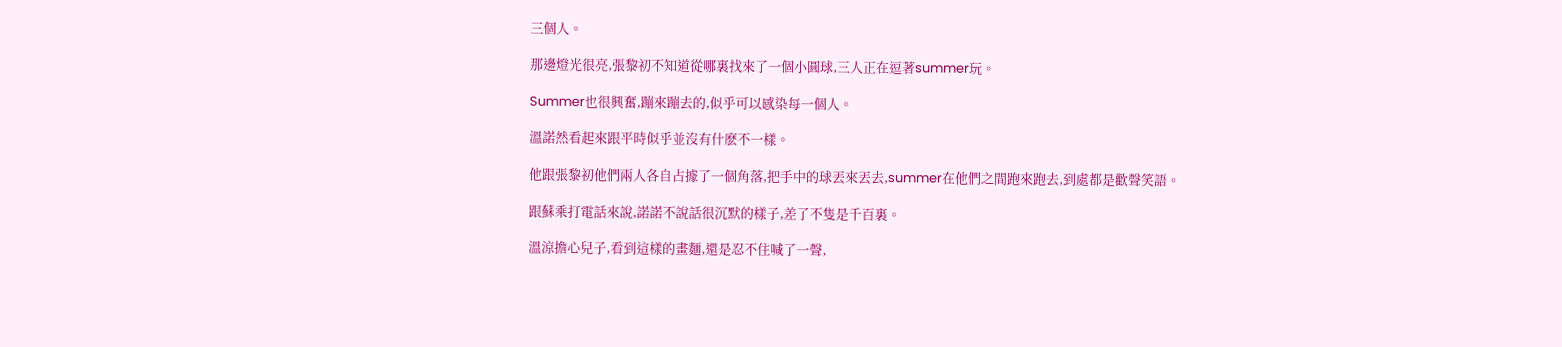三個人。

那邊燈光很亮,張黎初不知道從哪裏找來了一個小圓球,三人正在逗著summer玩。

Summer也很興奮,蹦來蹦去的,似乎可以感染每一個人。

溫諾然看起來跟平時似乎並沒有什麽不一樣。

他跟張黎初他們兩人各自占據了一個角落,把手中的球丟來丟去,summer在他們之間跑來跑去,到處都是歡聲笑語。

跟蘇乘打電話來說,諾諾不說話很沉默的樣子,差了不隻是千百裏。

溫涼擔心兒子,看到這樣的畫麵,還是忍不住喊了一聲,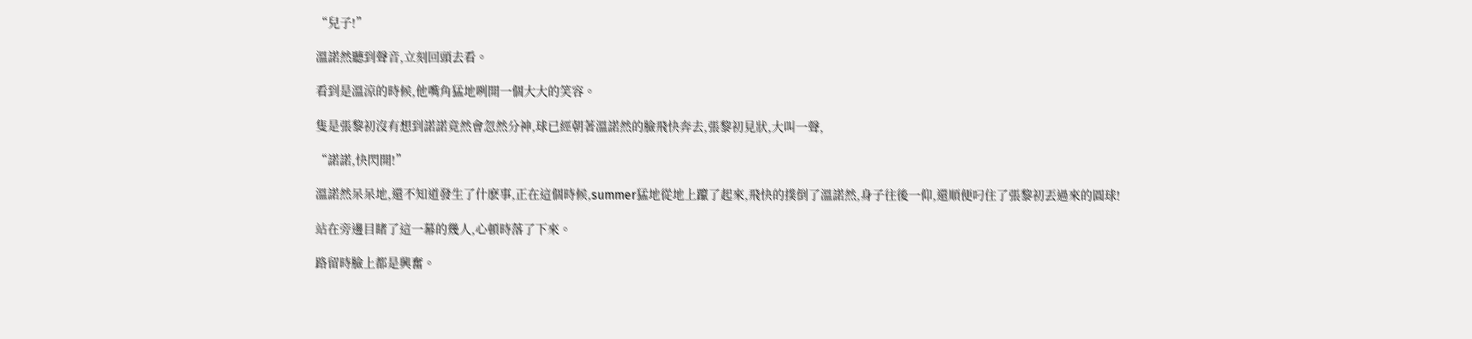“兒子!”

溫諾然聽到聲音,立刻回頭去看。

看到是溫涼的時候,他嘴角猛地咧開一個大大的笑容。

隻是張黎初沒有想到諾諾竟然會忽然分神,球已經朝著溫諾然的臉飛快奔去,張黎初見狀,大叫一聲,

“諾諾,快閃開!”

溫諾然呆呆地,還不知道發生了什麽事,正在這個時候,summer猛地從地上躥了起來,飛快的撲倒了溫諾然,身子往後一仰,還順便叼住了張黎初丟過來的圓球!

站在旁邊目睹了這一幕的幾人,心頓時落了下來。

路留時臉上都是興奮。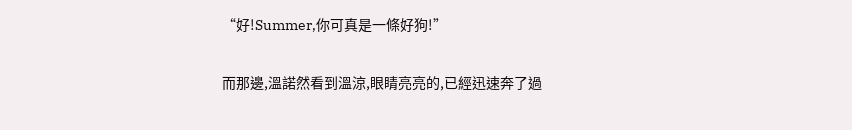“好!Summer,你可真是一條好狗!”

而那邊,溫諾然看到溫涼,眼睛亮亮的,已經迅速奔了過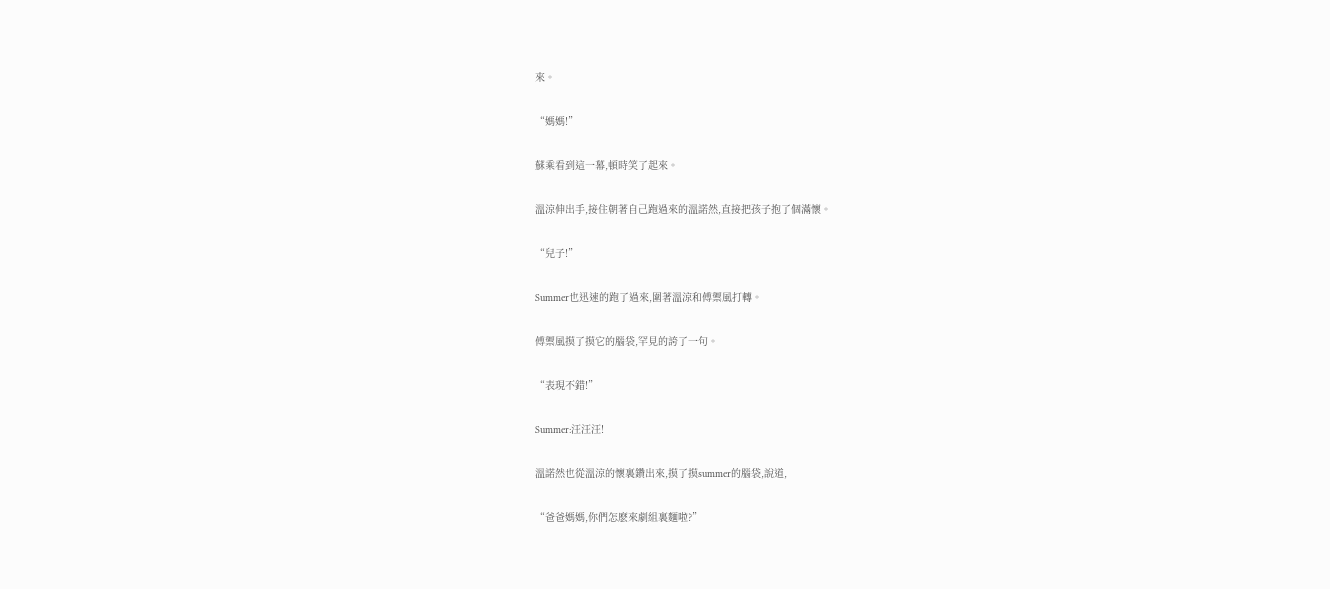來。

“媽媽!”

蘇乘看到這一幕,頓時笑了起來。

溫涼伸出手,接住朝著自己跑過來的溫諾然,直接把孩子抱了個滿懷。

“兒子!”

Summer也迅速的跑了過來,圍著溫涼和傅禦風打轉。

傅禦風摸了摸它的腦袋,罕見的誇了一句。

“表現不錯!”

Summer:汪汪汪!

溫諾然也從溫涼的懷裏鑽出來,摸了摸summer的腦袋,說道,

“爸爸媽媽,你們怎麽來劇組裏麵啦?”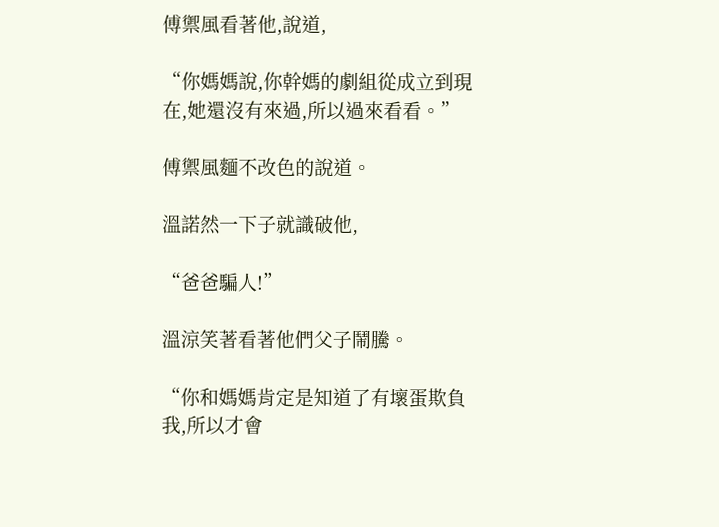傅禦風看著他,說道,

“你媽媽說,你幹媽的劇組從成立到現在,她還沒有來過,所以過來看看。”

傅禦風麵不改色的說道。

溫諾然一下子就識破他,

“爸爸騙人!”

溫涼笑著看著他們父子鬧騰。

“你和媽媽肯定是知道了有壞蛋欺負我,所以才會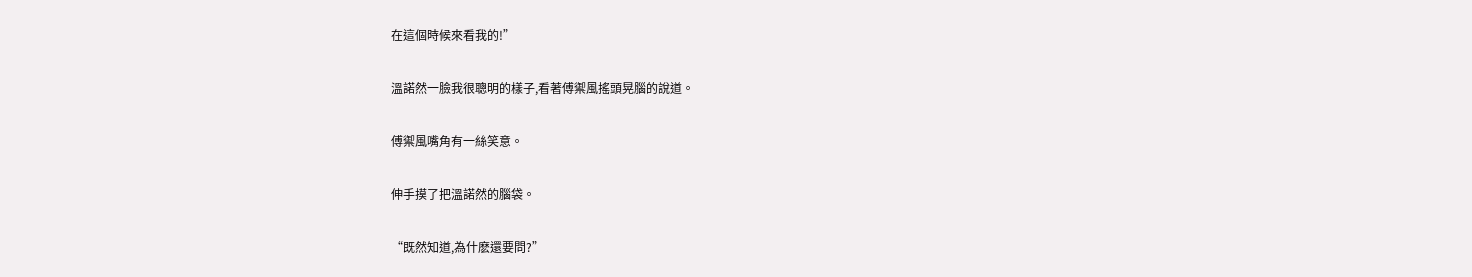在這個時候來看我的!”

溫諾然一臉我很聰明的樣子,看著傅禦風搖頭晃腦的說道。

傅禦風嘴角有一絲笑意。

伸手摸了把溫諾然的腦袋。

“既然知道,為什麽還要問?”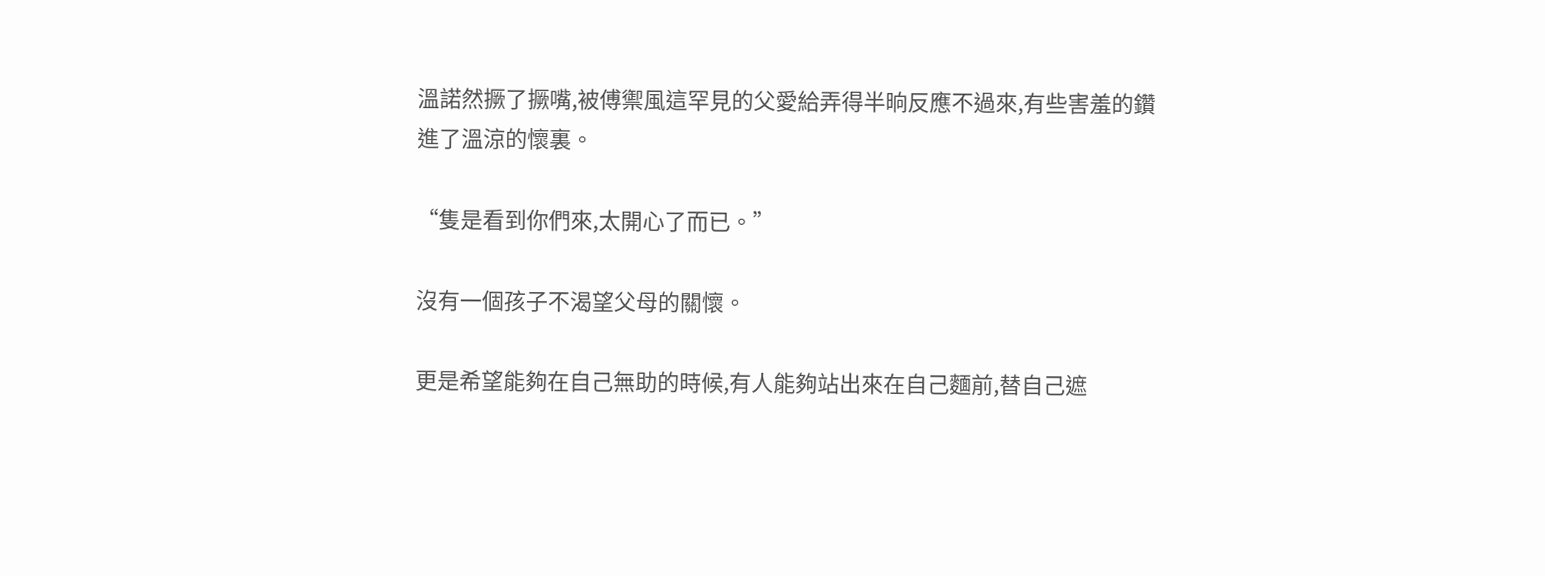溫諾然撅了撅嘴,被傅禦風這罕見的父愛給弄得半晌反應不過來,有些害羞的鑽進了溫涼的懷裏。

“隻是看到你們來,太開心了而已。”

沒有一個孩子不渴望父母的關懷。

更是希望能夠在自己無助的時候,有人能夠站出來在自己麵前,替自己遮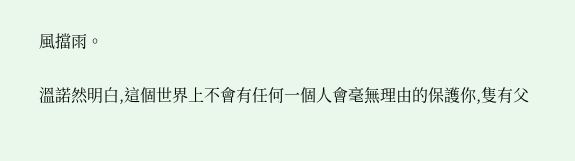風擋雨。

溫諾然明白,這個世界上不會有任何一個人會毫無理由的保護你,隻有父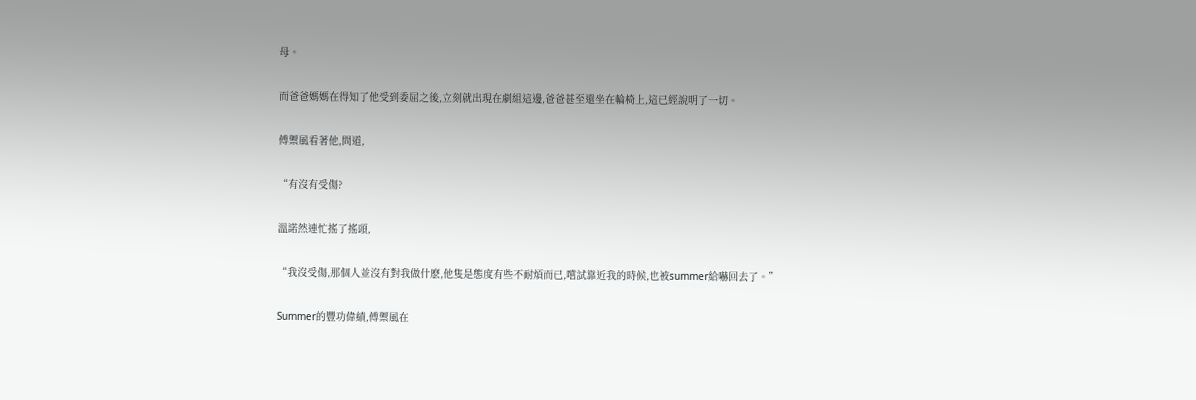母。

而爸爸媽媽在得知了他受到委屈之後,立刻就出現在劇組這邊,爸爸甚至還坐在輪椅上,這已經說明了一切。

傅禦風看著他,問道,

“有沒有受傷?

溫諾然連忙搖了搖頭,

“我沒受傷,那個人並沒有對我做什麽,他隻是態度有些不耐煩而已,嚐試靠近我的時候,也被summer給嚇回去了。”

Summer的豐功偉績,傅禦風在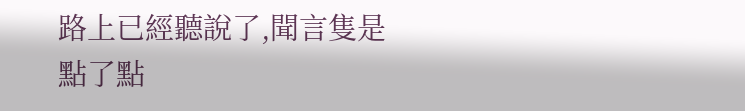路上已經聽說了,聞言隻是點了點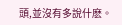頭,並沒有多說什麽。